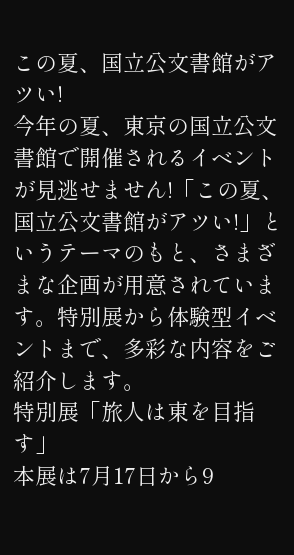この夏、国立公文書館がアツい!
今年の夏、東京の国立公文書館で開催されるイベントが見逃せません!「この夏、国立公文書館がアツい!」というテーマのもと、さまざまな企画が用意されています。特別展から体験型イベントまで、多彩な内容をご紹介します。
特別展「旅人は東を目指す」
本展は7月17日から9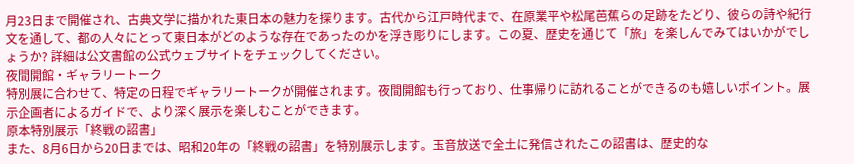月23日まで開催され、古典文学に描かれた東日本の魅力を探ります。古代から江戸時代まで、在原業平や松尾芭蕉らの足跡をたどり、彼らの詩や紀行文を通して、都の人々にとって東日本がどのような存在であったのかを浮き彫りにします。この夏、歴史を通じて「旅」を楽しんでみてはいかがでしょうか? 詳細は公文書館の公式ウェブサイトをチェックしてください。
夜間開館・ギャラリートーク
特別展に合わせて、特定の日程でギャラリートークが開催されます。夜間開館も行っており、仕事帰りに訪れることができるのも嬉しいポイント。展示企画者によるガイドで、より深く展示を楽しむことができます。
原本特別展示「終戦の詔書」
また、8月6日から20日までは、昭和20年の「終戦の詔書」を特別展示します。玉音放送で全土に発信されたこの詔書は、歴史的な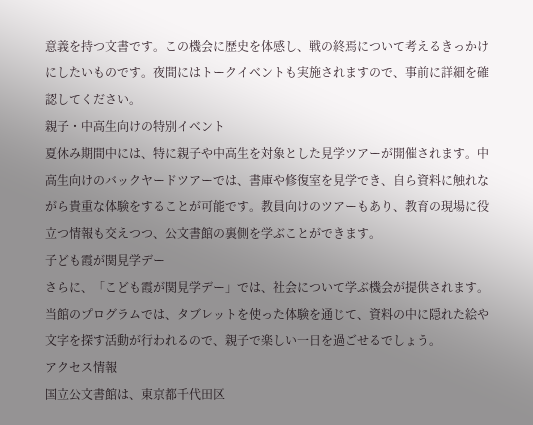意義を持つ文書です。この機会に歴史を体感し、戦の終焉について考えるきっかけにしたいものです。夜間にはトークイベントも実施されますので、事前に詳細を確認してください。
親子・中高生向けの特別イベント
夏休み期間中には、特に親子や中高生を対象とした見学ツアーが開催されます。中高生向けのバックヤードツアーでは、書庫や修復室を見学でき、自ら資料に触れながら貴重な体験をすることが可能です。教員向けのツアーもあり、教育の現場に役立つ情報も交えつつ、公文書館の裏側を学ぶことができます。
子ども霞が関見学デー
さらに、「こども霞が関見学デー」では、社会について学ぶ機会が提供されます。当館のプログラムでは、タブレットを使った体験を通じて、資料の中に隠れた絵や文字を探す活動が行われるので、親子で楽しい一日を過ごせるでしょう。
アクセス情報
国立公文書館は、東京都千代田区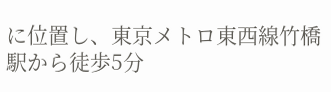に位置し、東京メトロ東西線竹橋駅から徒歩5分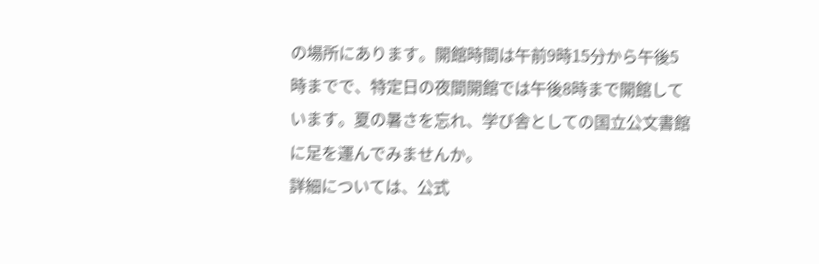の場所にあります。開館時間は午前9時15分から午後5時までで、特定日の夜間開館では午後8時まで開館しています。夏の暑さを忘れ、学び舎としての国立公文書館に足を運んでみませんか。
詳細については、公式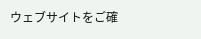ウェブサイトをご確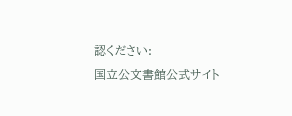認ください:
国立公文書館公式サイト